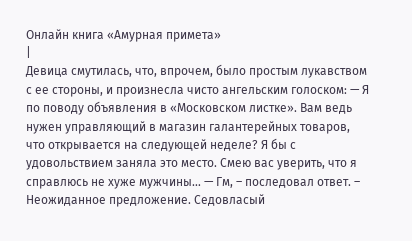Онлайн книга «Амурная примета»
|
Девица смутилась, что, впрочем, было простым лукавством с ее стороны, и произнесла чисто ангельским голоском: — Я по поводу объявления в «Московском листке». Вам ведь нужен управляющий в магазин галантерейных товаров, что открывается на следующей неделе? Я бы с удовольствием заняла это место. Смею вас уверить, что я справлюсь не хуже мужчины… — Гм, – последовал ответ. – Неожиданное предложение. Седовласый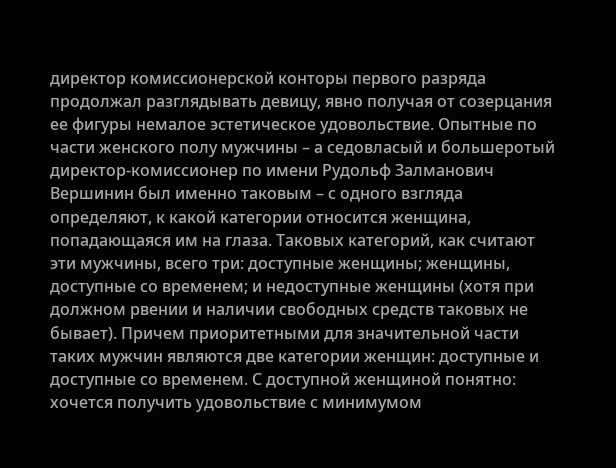директор комиссионерской конторы первого разряда продолжал разглядывать девицу, явно получая от созерцания ее фигуры немалое эстетическое удовольствие. Опытные по части женского полу мужчины – а седовласый и большеротый директор-комиссионер по имени Рудольф Залманович Вершинин был именно таковым – с одного взгляда определяют, к какой категории относится женщина, попадающаяся им на глаза. Таковых категорий, как считают эти мужчины, всего три: доступные женщины; женщины, доступные со временем; и недоступные женщины (хотя при должном рвении и наличии свободных средств таковых не бывает). Причем приоритетными для значительной части таких мужчин являются две категории женщин: доступные и доступные со временем. С доступной женщиной понятно: хочется получить удовольствие с минимумом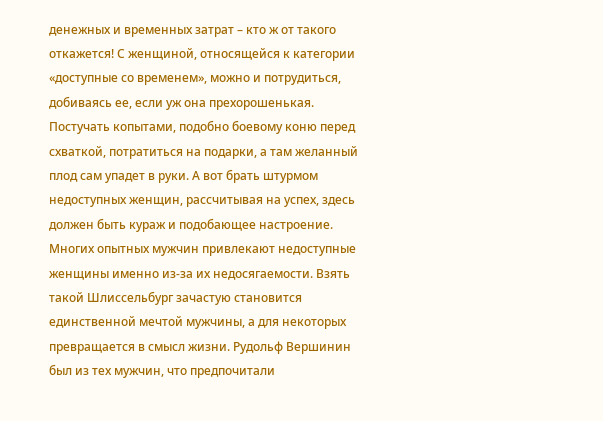денежных и временных затрат – кто ж от такого откажется! С женщиной, относящейся к категории «доступные со временем», можно и потрудиться, добиваясь ее, если уж она прехорошенькая. Постучать копытами, подобно боевому коню перед схваткой, потратиться на подарки, а там желанный плод сам упадет в руки. А вот брать штурмом недоступных женщин, рассчитывая на успех, здесь должен быть кураж и подобающее настроение. Многих опытных мужчин привлекают недоступные женщины именно из-за их недосягаемости. Взять такой Шлиссельбург зачастую становится единственной мечтой мужчины, а для некоторых превращается в смысл жизни. Рудольф Вершинин был из тех мужчин, что предпочитали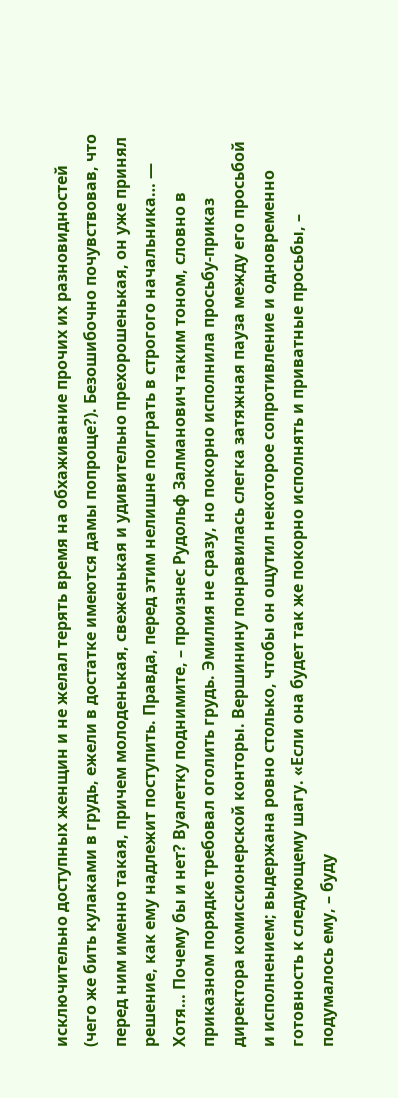исключительно доступных женщин и не желал терять время на обхаживание прочих их разновидностей (чего же бить кулаками в грудь, ежели в достатке имеются дамы попроще?). Безошибочно почувствовав, что перед ним именно такая, причем молоденькая, свеженькая и удивительно прехорошенькая, он уже принял решение, как ему надлежит поступить. Правда, перед этим нелишне поиграть в строгого начальника… — Хотя… Почему бы и нет? Вуалетку поднимите, – произнес Рудольф Залманович таким тоном, словно в приказном порядке требовал оголить грудь. Эмилия не сразу, но покорно исполнила просьбу-приказ директора комиссионерской конторы. Вершинину понравилась слегка затяжная пауза между его просьбой и исполнением; выдержана ровно столько, чтобы он ощутил некоторое сопротивление и одновременно готовность к следующему шагу. «Если она будет так же покорно исполнять и приватные просьбы, – подумалось ему, – буду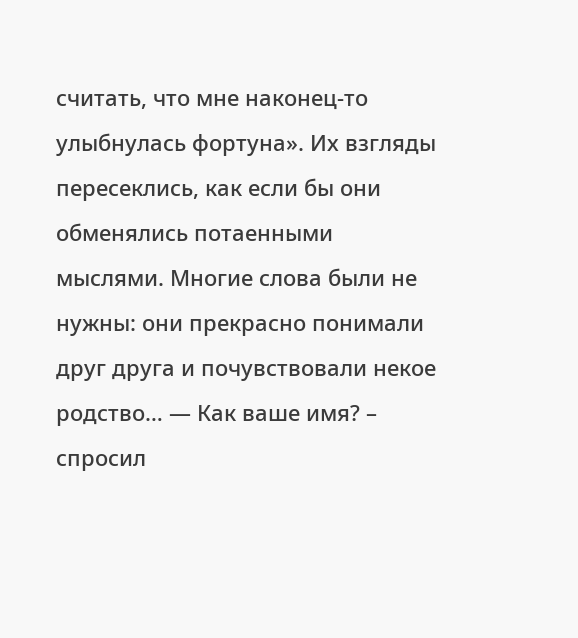считать, что мне наконец-то улыбнулась фортуна». Их взгляды пересеклись, как если бы они обменялись потаенными мыслями. Многие слова были не нужны: они прекрасно понимали друг друга и почувствовали некое родство… — Как ваше имя? – спросил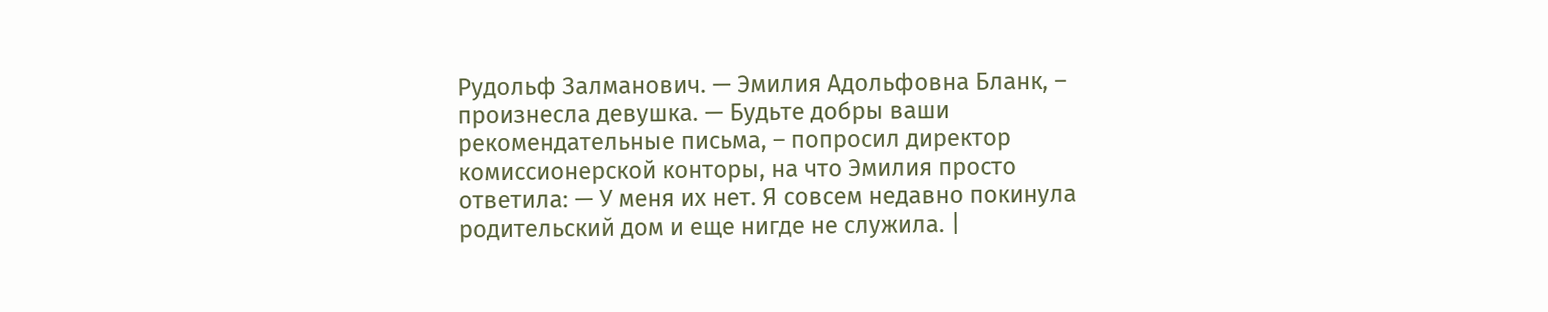Рудольф Залманович. — Эмилия Адольфовна Бланк, – произнесла девушка. — Будьте добры ваши рекомендательные письма, – попросил директор комиссионерской конторы, на что Эмилия просто ответила: — У меня их нет. Я совсем недавно покинула родительский дом и еще нигде не служила. |